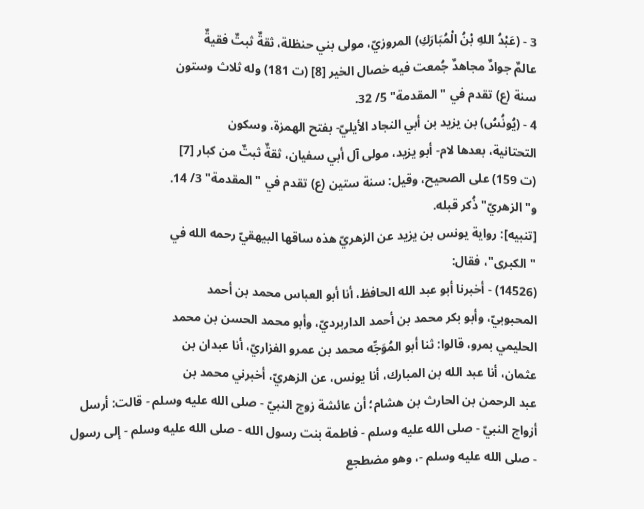3 - (عَبْدُ اللهِ بْنُ الْمُبَارَكِ) المروزيّ، مولى بني حنظلة، ثقةٌ ثبتٌ فقيةٌ
عالمٌ جوادٌ مجاهدٌ جُمعت فيه خصال الخير [8] (ت 181) وله ثلاث وستون
سنة (ع) تقدم في "المقدمة" 5/ 32.
4 - (يُونُسُ) بن يزيد بن أبي النجاد الأيليّ- بفتح الهمزة، وسكون
التحتانية، بعدها لام- أبو يزيد، مولى آل أبي سفيان، ثقةٌ ثبتٌ من كبار [7]
(ت 159) على الصحيح، وقيل: سنة ستين (ع) تقدم في "المقدمة" 3/ 14.
و"الزهريّ" ذُكر قبله.
[تنبيه]: رواية يونس بن يزيد عن الزهريّ هذه ساقها البيهقيّ رحمه الله في
"الكبرى"، فقال:
(14526) - أخبرنا أبو عبد الله الحافظ، أنا أبو العباس محمد بن أحمد
المحبوبيّ، وأبو بكر محمد بن أحمد الداربرديّ، وأبو محمد الحسن بن محمد
الحليمي بمرو، قالوا: ثنا أبو المُوَجِّه محمد بن عمرو الفزاريّ، أنا عبدان بن
عثمان، أنا عبد الله بن المبارك، أنا يونس، عن الزهريّ، أخبرني محمد بن
عبد الرحمن بن الحارث بن هشام؛ أن عائشة زوج النبيّ - صلى الله عليه وسلم - قالت: أرسل
أزواج النبيّ - صلى الله عليه وسلم - فاطمة بنت رسول الله - صلى الله عليه وسلم - إلى رسول
- صلى الله عليه وسلم -، وهو مضطجع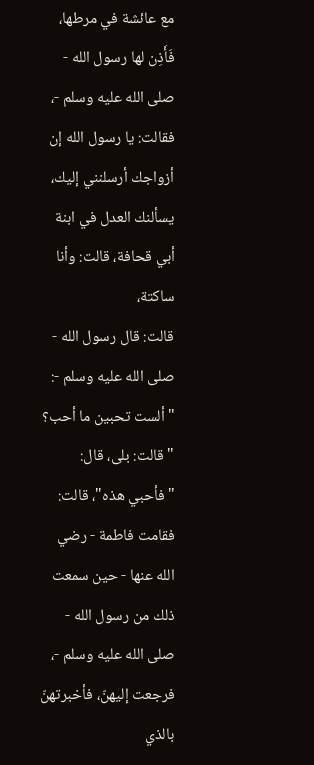مع عائشة في مرطها، فَأَذِن لها رسول الله - صلى الله عليه وسلم -، فقالت: يا رسول الله إن
أزواجك أرسلنني إليك، يسألنك العدل في ابنة أبي قحافة، قالت: وأنا ساكتة،
قالت: قال رسول الله - صلى الله عليه وسلم -: "ألست تحبين ما أحب؟ " قالت: بلى، قال:
"فأحبي هذه"، قالت: فقامت فاطمة - رضي الله عنها - حين سمعت ذلك من رسول الله - صلى الله عليه وسلم -،
فرجعت إليهنّ، فأخبرتهنّ بالذي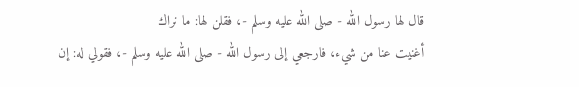قال لها رسول الله - صلى الله عليه وسلم -، فقلن لها: ما نراك
أغنيت عنا من شيء، فارجعي إلى رسول الله - صلى الله عليه وسلم -، فقولي له: إن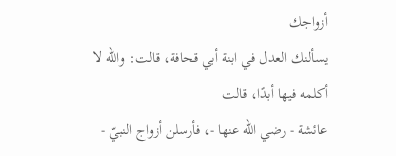أزواجك
يسألنك العدل في ابنة أبي قحافة، قالت: والله لا أكلمه فيها أبدًا، قالت
عائشة - رضي الله عنها -، فأرسلن أزواج النبيّ -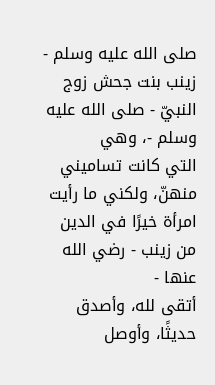صلى الله عليه وسلم -
زينب بنت جحش زوج النبيّ - صلى الله عليه وسلم -، وهي
التي كانت تساميني منهنّ، ولكني ما رأيت امرأة خيرًا في الدين من زينب - رضي الله عنها -
أتقى لله، وأصدق حديثًا، وأوصل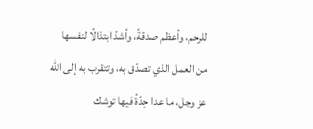للرحم، وأعظم صدقةً، وأشدّ ابتذالًا لنفسها
من العمل الذي تصدّق به، وتتقرب به إلى الله عز وجل، ما عدا حِدّةً فيها توشك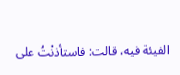الفيئة فيه، قالت: فاستأذنْتُ على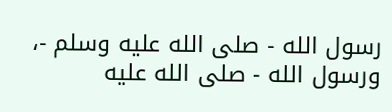رسول الله - صلى الله عليه وسلم -، ورسول الله - صلى الله عليه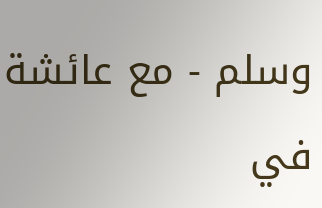وسلم - مع عائشة في